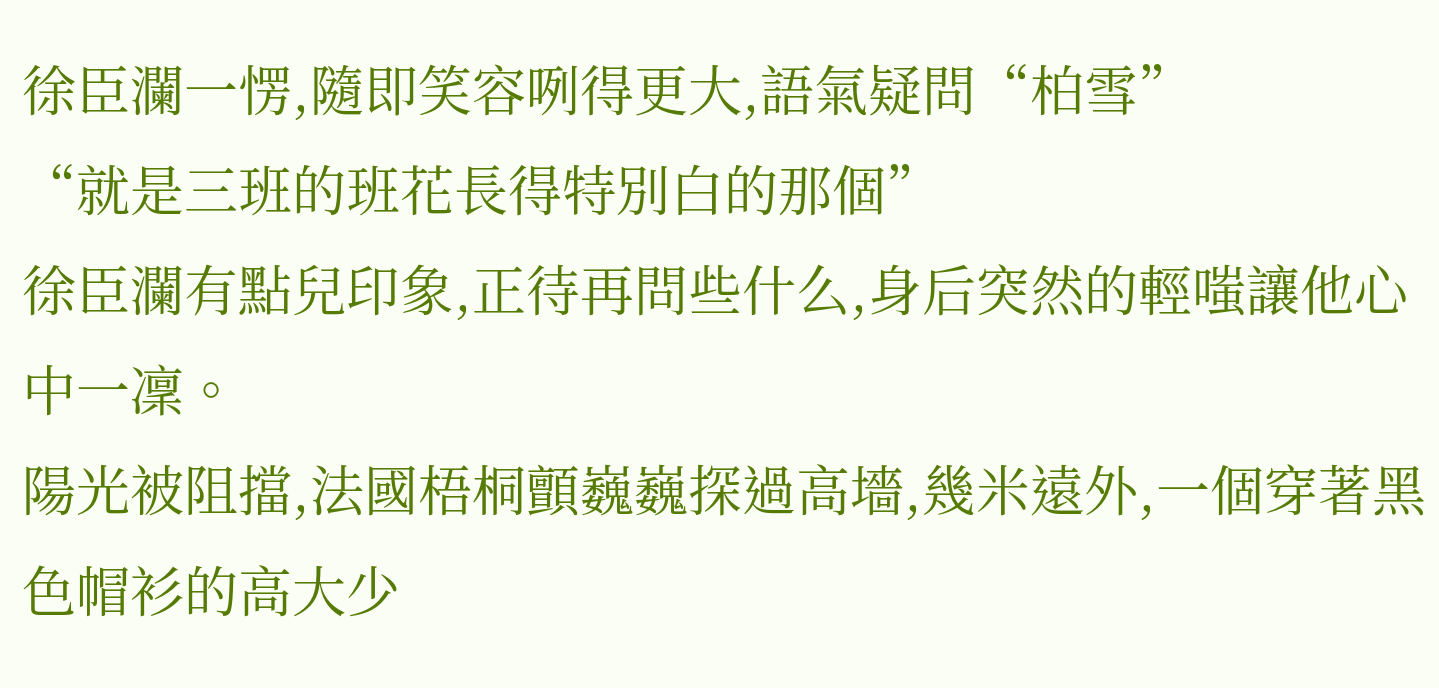徐臣瀾一愣,隨即笑容咧得更大,語氣疑問“柏雪”
“就是三班的班花長得特別白的那個”
徐臣瀾有點兒印象,正待再問些什么,身后突然的輕嗤讓他心中一凜。
陽光被阻擋,法國梧桐顫巍巍探過高墻,幾米遠外,一個穿著黑色帽衫的高大少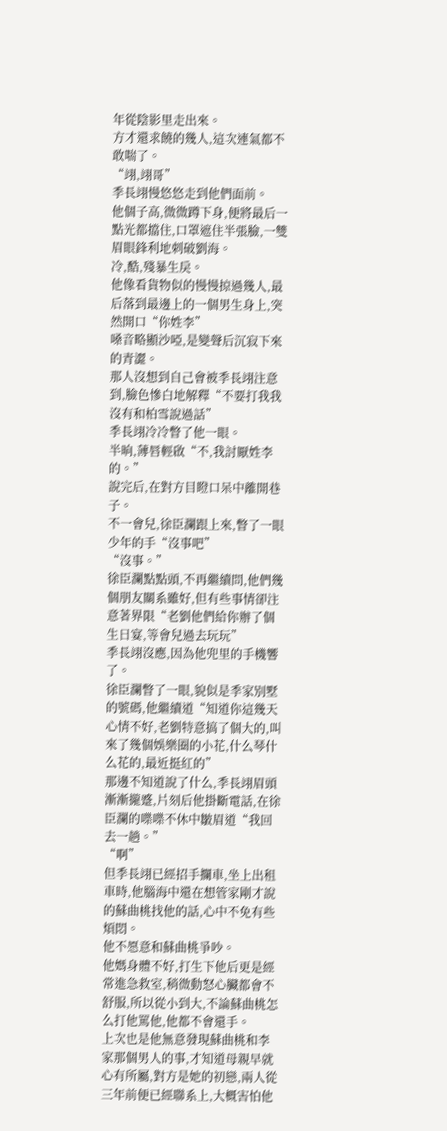年從陰影里走出來。
方才還求饒的幾人,這次連氣都不敢喘了。
“翊,翊哥”
季長翊慢悠悠走到他們面前。
他個子高,微微蹲下身,便將最后一點光都擋住,口罩遮住半張臉,一雙眉眼鋒利地刺破劉海。
冷,酷,殘暴生戾。
他像看貨物似的慢慢掠過幾人,最后落到最邊上的一個男生身上,突然開口“你姓李”
嗓音略顯沙啞,是變聲后沉寂下來的青澀。
那人沒想到自己會被季長翊注意到,臉色慘白地解釋“不要打我我沒有和柏雪說過話”
季長翊冷冷瞥了他一眼。
半晌,薄唇輕啟“不,我討厭姓李的。”
說完后,在對方目瞪口呆中離開巷子。
不一會兒,徐臣瀾跟上來,瞥了一眼少年的手“沒事吧”
“沒事。”
徐臣瀾點點頭,不再繼續問,他們幾個朋友關系雖好,但有些事情卻注意著界限“老劉他們給你辦了個生日宴,等會兒過去玩玩”
季長翊沒應,因為他兜里的手機響了。
徐臣瀾瞥了一眼,貌似是季家別墅的號碼,他繼續道“知道你這幾天心情不好,老劉特意搞了個大的,叫來了幾個娛樂圈的小花,什么琴什么花的,最近挺紅的”
那邊不知道說了什么,季長翊眉頭漸漸攏蹙,片刻后他掛斷電話,在徐臣瀾的喋喋不休中皺眉道“我回去一趟。”
“啊”
但季長翊已經招手攔車,坐上出租車時,他腦海中還在想管家剛才說的蘇曲桃找他的話,心中不免有些煩悶。
他不愿意和蘇曲桃爭吵。
他媽身體不好,打生下他后更是經常進急救室,稍微動怒心臟都會不舒服,所以從小到大,不論蘇曲桃怎么打他罵他,他都不會還手。
上次也是他無意發現蘇曲桃和李家那個男人的事,才知道母親早就心有所屬,對方是她的初戀,兩人從三年前便已經聯系上,大概害怕他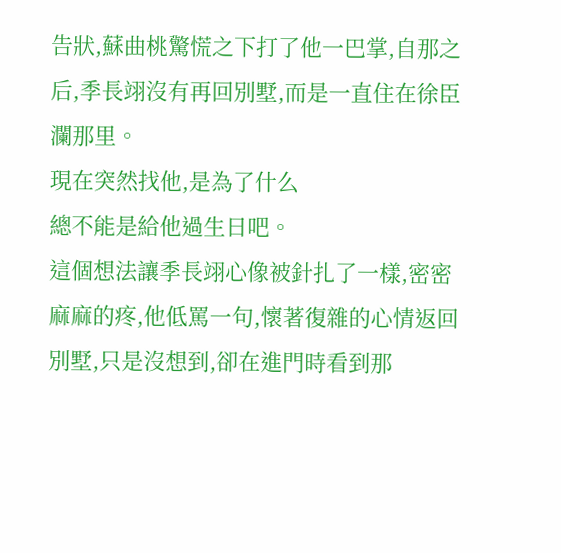告狀,蘇曲桃驚慌之下打了他一巴掌,自那之后,季長翊沒有再回別墅,而是一直住在徐臣瀾那里。
現在突然找他,是為了什么
總不能是給他過生日吧。
這個想法讓季長翊心像被針扎了一樣,密密麻麻的疼,他低罵一句,懷著復雜的心情返回別墅,只是沒想到,卻在進門時看到那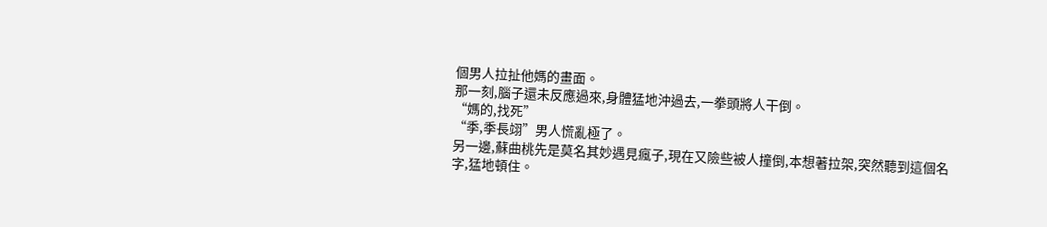個男人拉扯他媽的畫面。
那一刻,腦子還未反應過來,身體猛地沖過去,一拳頭將人干倒。
“媽的,找死”
“季,季長翊”男人慌亂極了。
另一邊,蘇曲桃先是莫名其妙遇見瘋子,現在又險些被人撞倒,本想著拉架,突然聽到這個名字,猛地頓住。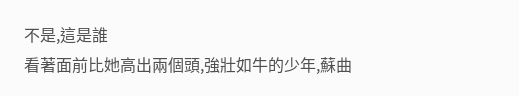不是,這是誰
看著面前比她高出兩個頭,強壯如牛的少年,蘇曲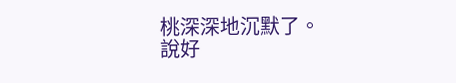桃深深地沉默了。
說好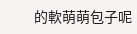的軟萌萌包子呢